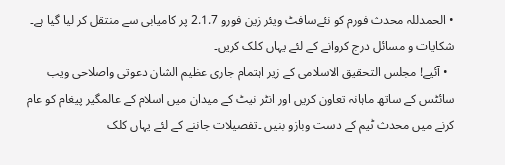• الحمدللہ محدث فورم کو نئےسافٹ ویئر زین فورو 2.1.7 پر کامیابی سے منتقل کر لیا گیا ہے۔ شکایات و مسائل درج کروانے کے لئے یہاں کلک کریں۔
  • آئیے! مجلس التحقیق الاسلامی کے زیر اہتمام جاری عظیم الشان دعوتی واصلاحی ویب سائٹس کے ساتھ ماہانہ تعاون کریں اور انٹر نیٹ کے میدان میں اسلام کے عالمگیر پیغام کو عام کرنے میں محدث ٹیم کے دست وبازو بنیں ۔تفصیلات جاننے کے لئے یہاں کلک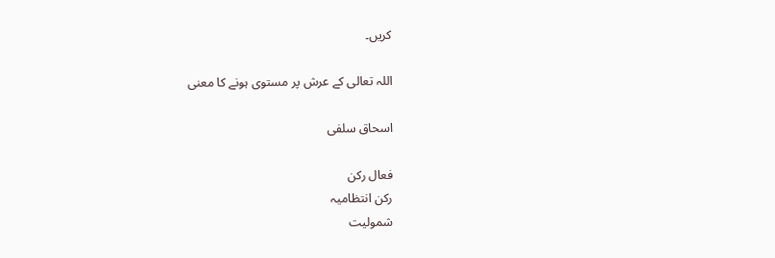کریں۔

اللہ تعالی کے عرش پر مستوی ہونے کا معنی

اسحاق سلفی

فعال رکن
رکن انتظامیہ
شمولیت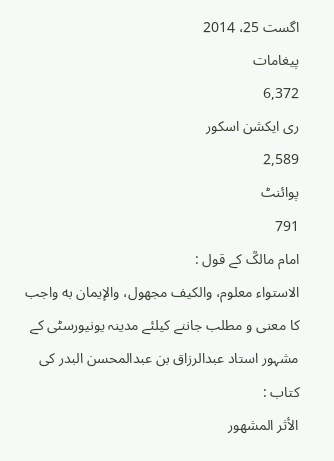اگست 25، 2014
پیغامات
6,372
ری ایکشن اسکور
2,589
پوائنٹ
791
امام مالکؒ کے قول :
الاستواء معلوم، والكيف مجهول، والإيمان به واجب
کا معنی و مطلب جاننے کیلئے مدینہ یونیورسٹی کے مشہور استاد عبدالرزاق بن عبدالمحسن البدر کی کتاب :
الأثر المشهور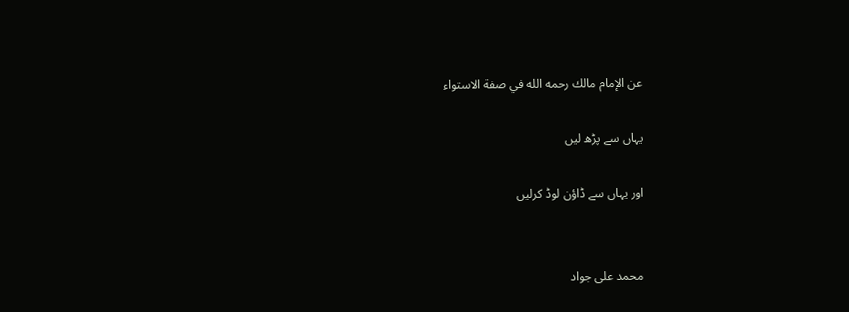عن الإمام مالك رحمه الله في صفة الاستواء

یہاں سے پڑھ لیں

اور یہاں سے ڈاؤن لوڈ کرلیں


محمد علی جواد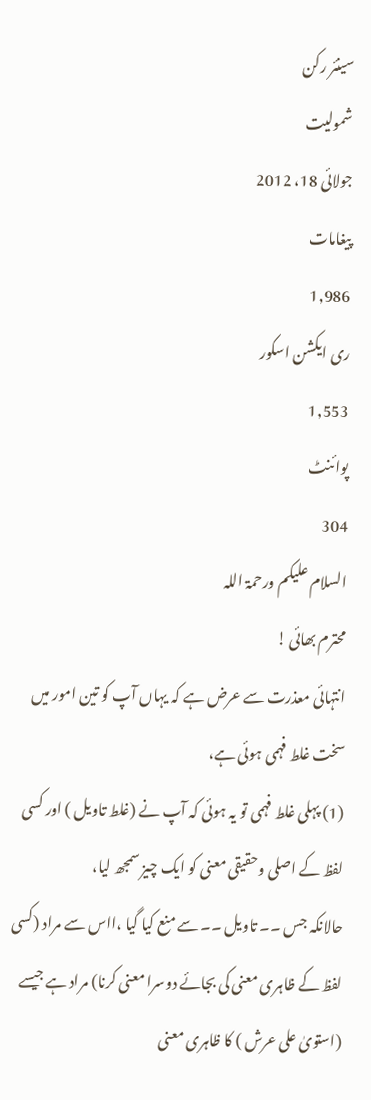سینئر رکن
شمولیت
جولائی 18، 2012
پیغامات
1,986
ری ایکشن اسکور
1,553
پوائنٹ
304
السلام علیکم ورحمۃ اللہ
محترم بھائی !
انتہائی معذرت سے عرض ہے کہ یہاں آپ کو تین امور میں سخت غلط فہمی ہوئی ہے،
(1) پہلی غلط فہمی تو یہ ہوئی کہ آپ نے (غلط تاویل ) اور کسی لفظ کے اصلی وحقیقی معنی کو ایک چیز سمجھ لیا،
حالانکہ جس ۔۔ تاویل ۔۔ سے منع کیا گیا ،ااس سے مراد (کسی لفظ کے ظاہری معنی کی بجائے دوسرا معنی کرنا) مراد ہے جیسے (استویٰ علی عرش ) کا ظاہری معنی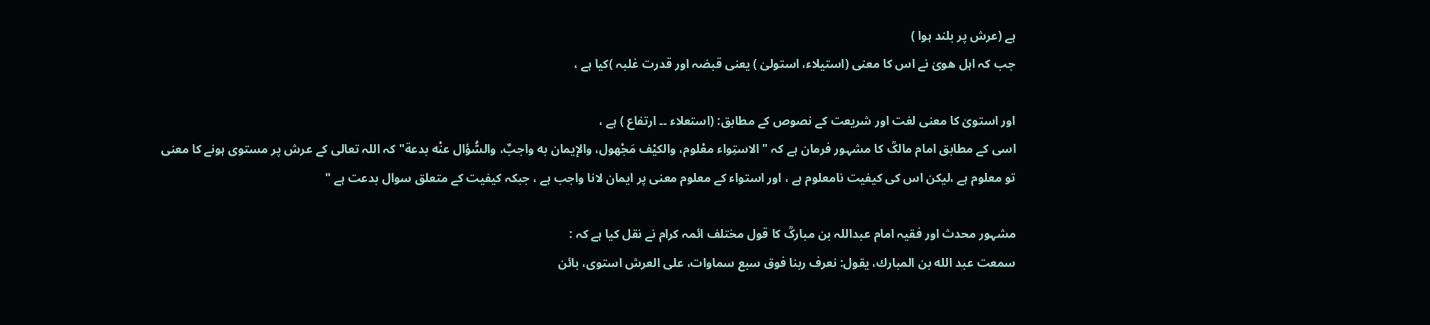ہے (عرش پر بلند ہوا )
جب کہ اہل ھویٰ نے اس کا معنی (استیلاء، استولیٰ ) یعنی قبضہ اور قدرت غلبہ )کیا ہے ،

اور استویٰ کا معنی لغت اور شریعت کے نصوص کے مطابق: (استعلاء ۔۔ ارتفاع ) ہے ،
اسی کے مطابق امام مالکؒ کا مشہور فرمان ہے کہ "الاستِواء معْلوم، والكيْف مَجْهول، والإيمان به واجبٌ، والسُّؤال عنْه بدعة" کہ اللہ تعالی کے عرش پر مستوی ہونے کا معنی تو معلوم ہے ،لیکن اس کی کیفیت نامعلوم ہے ، اور استواء کے معلوم معنی پر ایمان لانا واجب ہے ، جبکہ کیفیت کے متعلق سوال بدعت ہے "

مشہور محدث اور فقیہ امام عبداللہ بن مبارکؒ کا قول مختلف ائمہ کرام نے نقل کیا ہے کہ :
سمعت عبد الله بن المبارك، يقول: نعرف ربنا فوق سبع سماوات، على العرش استوى، بائن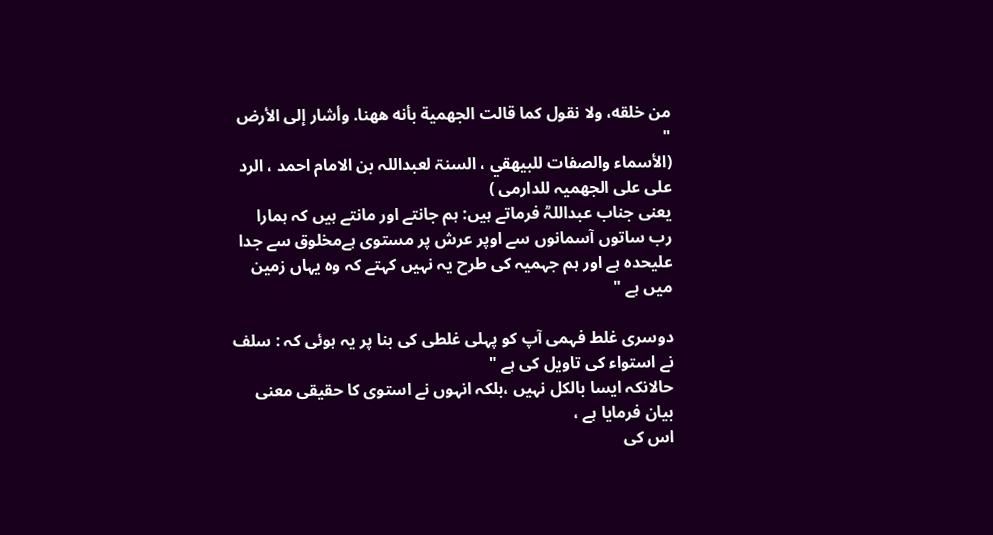من خلقه، ولا نقول كما قالت الجهمية بأنه ههنا. وأشار إلى الأرض "
(الأسماء والصفات للبيهقي ، السنۃ لعبداللہ بن الامام احمد ، الرد علی علی الجھمیہ للدارمی )
یعنی جناب عبداللہؒ فرماتے ہیں: ہم جانتے اور مانتے ہیں کہ ہمارا رب ساتوں آسمانوں سے اوپر عرش پر مستوی ہےمخلوق سے جدا علیحدہ ہے اور ہم جہمیہ کی طرح یہ نہیں کہتے کہ وہ یہاں زمین میں ہے "

دوسری غلط فہمی آپ کو پہلی غلطی کی بنا پر یہ ہوئی کہ : سلف نے استواء کی تاویل کی ہے "
حالانکہ ایسا بالکل نہیں ،بلکہ انہوں نے استوی کا حقیقی معنی بیان فرمایا ہے ،
اس کی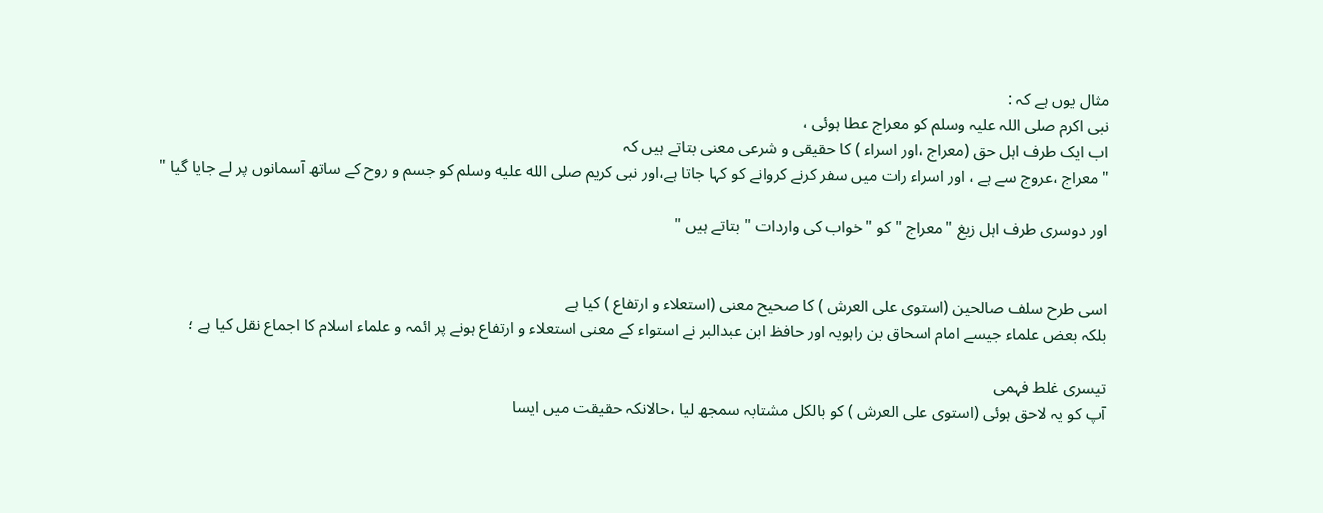مثال یوں ہے کہ :
نبی اکرم صلی اللہ علیہ وسلم کو معراج عطا ہوئی ،
اب ایک طرف اہل حق (معراج ،اور اسراء ) کا حقیقی و شرعی معنی بتاتے ہیں کہ
"معراج ،عروج سے ہے ، اور اسراء رات میں سفر کرنے کروانے کو کہا جاتا ہے،اور نبی کریم صلى الله عليه وسلم کو جسم و روح کے ساتھ آسمانوں پر لے جایا گیا "

اور دوسری طرف اہل زیغ "معراج " کو "خواب کی واردات " بتاتے ہیں "


اسی طرح سلف صالحین (استوی علی العرش ) کا صحیح معنی (استعلاء و ارتفاع ) کیا ہے
بلکہ بعض علماء جیسے امام اسحاق بن راہویہ اور حافظ ابن عبدالبر نے استواء کے معنی استعلاء و ارتفاع ہونے پر ائمہ و علماء اسلام کا اجماع نقل کیا ہے ؛

تیسری غلط فہمی
آپ کو یہ لاحق ہوئی (استوی علی العرش ) کو بالکل مشتابہ سمجھ لیا ،حالانکہ حقیقت میں ایسا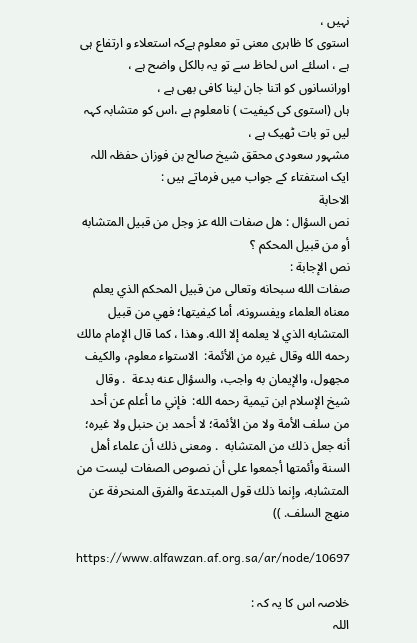نہیں ،
استوی کا ظاہری معنی تو معلوم ہےکہ استعلاء و ارتفاع ہی ہے ، اسلئے اس لحاظ سے تو یہ بالکل واضح ہے ، اورانسانوں کو اتنا جان لینا کافی بھی ہے ،
ہاں (استوی کی کیفیت ) نامعلوم ہے ،اس کو متشابہ کہہ لیں تو بات ٹھیک ہے ،
مشہور سعودی محقق شیخ صالح بن فوزان حفظہ اللہ ایک استفتاء کے جواب میں فرماتے ہیں :
الاحابة
نص السؤال : هل صفات الله عز وجل من قبيل المتشابه أو من قبيل المحكم ؟
نص الإجابة :
صفات الله سبحانه وتعالى من قبيل المحكم الذي يعلم معناه العلماء ويفسرونه، أما كيفيتها؛ فهي من قبيل المتشابه الذي لا يعلمه إلا الله. وهذا ، كما قال الإمام مالك رحمه الله وقال غيره من الأئمة:  الاستواء معلوم، والكيف مجهول، والإيمان به واجب، والسؤال عنه بدعة  . وقال شيخ الإسلام ابن تيمية رحمه الله:  فإني ما أعلم عن أحد من سلف الأمة ولا من الأئمة؛ لا أحمد بن حنبل ولا غيره؛ أنه جعل ذلك من المتشابه  . ومعنى ذلك أن علماء أهل السنة وأئمتها أجمعوا على أن نصوص الصفات ليست من المتشابه، وإنما ذلك قول المبتدعة والفرق المنحرفة عن منهج السلف. ))

https://www.alfawzan.af.org.sa/ar/node/10697

خلاصہ اس کا یہ کہ :
اللہ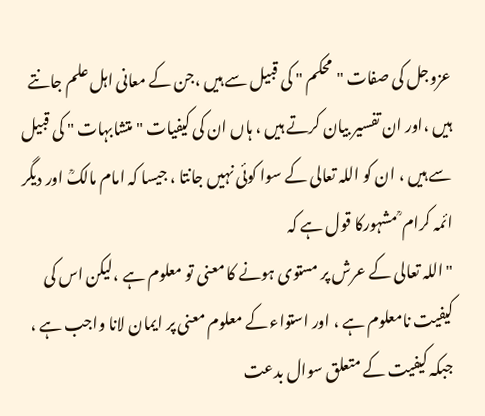عزوجل کی صفات "محکم " کی قبیل سے ہیں ،جن کے معانی اہل علم جانتے ہیں ،اور ان تفسیر بیان کرتے ہیں ، ہاں ان کی کیفیات " متشابہات " کی قبیل سے ہیں ، ان کو اللہ تعالی کے سوا کوئی نہیں جانتا ، جیسا کہ امام مالکؒ اور دیگر ائمہ کرام ؒ مشہورکا قول ہے کہ
"اللہ تعالی کے عرش پر مستوی ہونے کا معنی تو معلوم ہے ،لیکن اس کی کیفیت نامعلوم ہے ، اور استواء کے معلوم معنی پر ایمان لانا واجب ہے ، جبکہ کیفیت کے متعلق سوال بدعت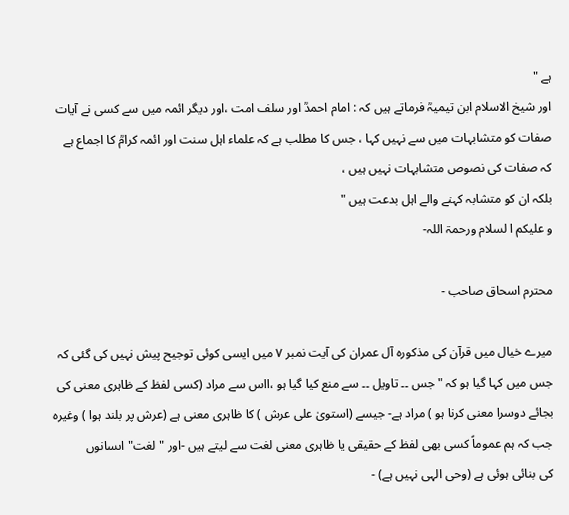ہے "
اور شیخ الاسلام ابن تیمیہؒ فرماتے ہیں کہ : امام احمدؒ اور سلف امت ،اور دیگر ائمہ میں سے کسی نے آیات صفات کو متشابہات میں سے نہیں کہا ، جس کا مطلب ہے کہ علماء اہل سنت اور ائمہ کرامؒ کا اجماع ہے کہ صفات کی نصوص متشابہات نہیں ہیں ،
بلکہ ان کو متشابہ کہنے والے اہل بدعت ہیں "
و علیکم ا لسلام ورحمۃ اللہ-

محترم اسحاق صاحب -

میرے خیال میں قرآن کی مذکورہ آل عمران کی آیت نمبر ٧ میں ایسی کوئی توجیح پیش نہیں کی گئی کہ جس میں کہا گیا ہو کہ "جس ۔۔ تاویل ۔۔ سے منع کیا گیا ہو ،ااس سے مراد (کسی لفظ کے ظاہری معنی کی بجائے دوسرا معنی کرنا ہو ) مراد ہے- جیسے (استویٰ علی عرش ) کا ظاہری معنی ہے (عرش پر بلند ہوا ) وغیرہ
جب کہ ہم عموماً کسی بھی لفظ کے حقیقی یا ظاہری معنی لغت سے لیتے ہیں -اور "لغت" اںسانوں
کی بنائی ہوئی ہے (وحی الہی نہیں ہے) -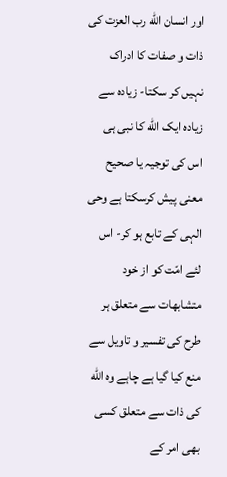اور انسان الله رب العزت کی ذات و صفات کا ادراک نہیں کر سکتا- زیادہ سے زیادہ ایک الله کا نبی ہی اس کی توجیہ یا صحیح معنی پیش کرسکتا ہے وحی الہی کے تابع ہو کر- اس لئے امّت کو از خود متشابھات سے متعلق ہر طرح کی تفسیر و تاویل سے منع کیا گیا ہے چاہے وہ الله کی ذات سے متعلق کسی بھی امر کے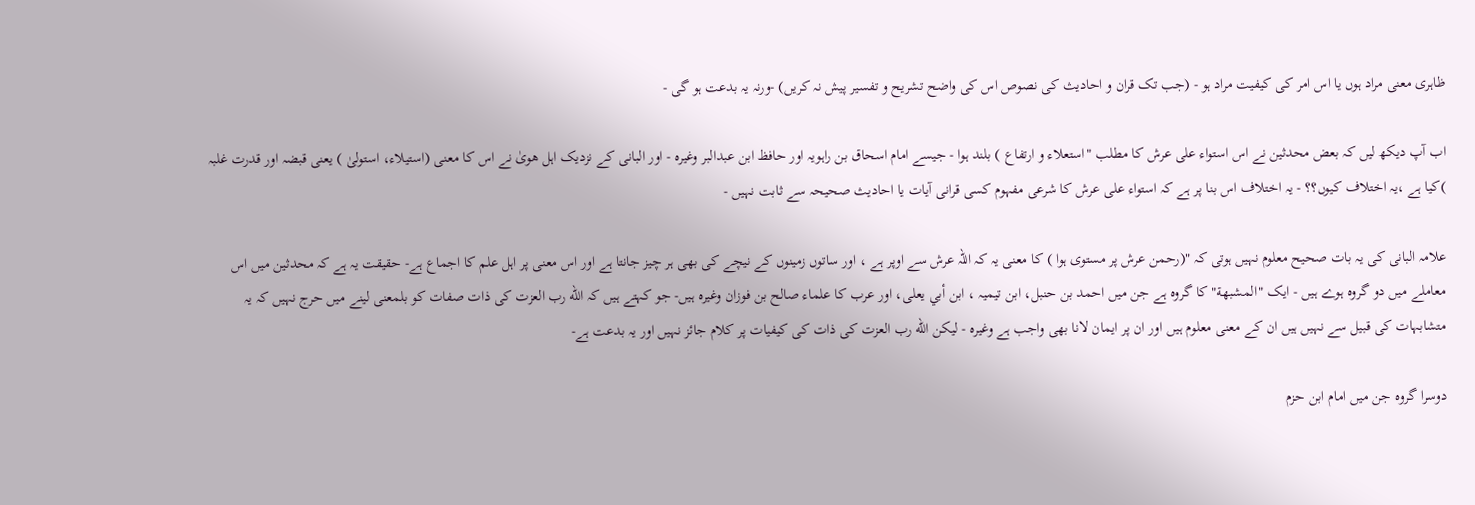ظاہری معنی مراد ہوں یا اس امر کی کیفیت مراد ہو - (جب تک قران و احادیث کی نصوص اس کی واضح تشریح و تفسیر پیش نہ کریں) -ورنہ یہ بدعت ہو گی -

اب آپ دیکھ لیں کہ بعض محدثین نے اس استواء علی عرش کا مطلب "استعلاء و ارتفاع ) بلند ہوا - جیسے امام اسحاق بن راہویہ اور حافظ ابن عبدالبر وغیرہ - اور البانی کے نزدیک اہل ھویٰ نے اس کا معنی (استیلاء، استولیٰ ) یعنی قبضہ اور قدرت غلبہ )کیا ہے ،یہ اختلاف کیوں؟؟ - یہ اختلاف اس بنا پر ہے کہ استواء علی عرش کا شرعی مفہوم کسی قرانی آیات یا احادیث صحیحہ سے ثابت نہیں -

علامہ البانی کی یہ بات صحیح معلوم نہیں ہوتی کہ "(رحمن عرش پر مستوی ہوا ) کا معنی یہ کہ اللہ عرش سے اوپر ہے ، اور ساتوں زمینوں کے نیچے کی بھی ہر چیز جانتا ہے اور اس معنی پر اہل علم کا اجماع ہے- حقیقت یہ ہے کہ محدثین میں اس معاملے میں دو گروہ ہوے ہیں - ایک "المشبهة" کا گروہ ہے جن میں احمد بن حنبل، ابن تیمیہ ، ابن أبي يعلى، اور عرب کا علماء صالح بن فوزان وغیرہ ہیں- جو کہتے ہیں کہ الله رب العزت کی ذات صفات کو بلمعنی لینے میں حرج نہیں کہ یہ متشابہات کی قبیل سے نہیں ہیں ان کے معنی معلوم ہیں اور ان پر ایمان لانا بھی واجب ہے وغیرہ - لیکن الله رب العزت کی ذات کی کیفیات پر کلام جائز نہیں اور یہ بدعت ہے-

دوسرا گروہ جن میں امام ابن حزم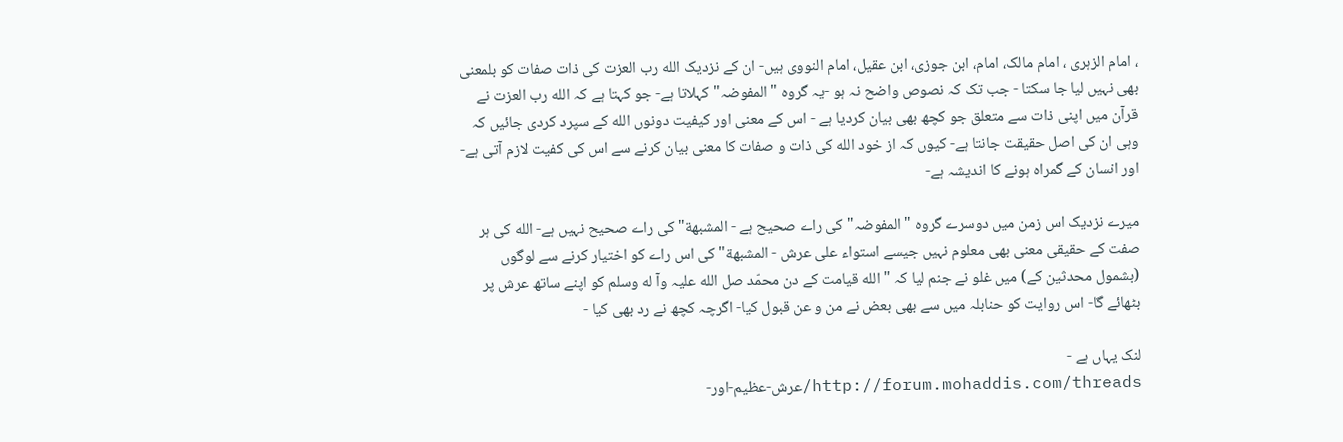، امام الزہری ، امام مالک، امام، ابن جوزی، ابن عقیل، امام النووی ہیں- ان کے نزدیک الله رب العزت کی ذات صفات کو بلمعنی بھی نہیں لیا جا سکتا - جب تک کہ نصوص واضح نہ ہو -یہ گروہ "المفوضہ" کہلاتا ہے- جو کہتا ہے کہ الله رب العزت نے قرآن میں اپنی ذات سے متعلق جو کچھ بھی بیان کردیا ہے - اس کے معنی اور کیفیت دونوں الله کے سپرد کردی جائیں کہ وہی ان کی اصل حقیقت جانتا ہے- کیوں کہ از خود الله کی ذات و صفات کا معنی بیان کرنے سے اس کی کفیت لازم آتی ہے- اور انسان کے گمراہ ہونے کا اندیشہ ہے-

میرے نزدیک اس زمن میں دوسرے گروہ "المفوضہ" کی راے صحیح ہے - المشبهة" کی راے صحیح نہیں ہے- الله کی ہر صفت کے حقیقی معنی بھی معلوم نہیں جیسے استواء علی عرش - المشبهة" کی اس راے کو اختیار کرنے سے لوگوں (بشمول محدثین کے) میں غلو نے جنم لیا کہ "الله قیامت کے دن محمّد صل الله علیہ وآ له وسلم کو اپنے ساتھ عرش پر بٹھائے گا- اس روایت کو حنابلہ میں سے بھی بعض نے من و عن قبول کیا- اگرچہ کچھ نے رد بھی کیا -

لنک یہاں ہے -
http://forum.mohaddis.com/threads/عرش-عظیم-اور-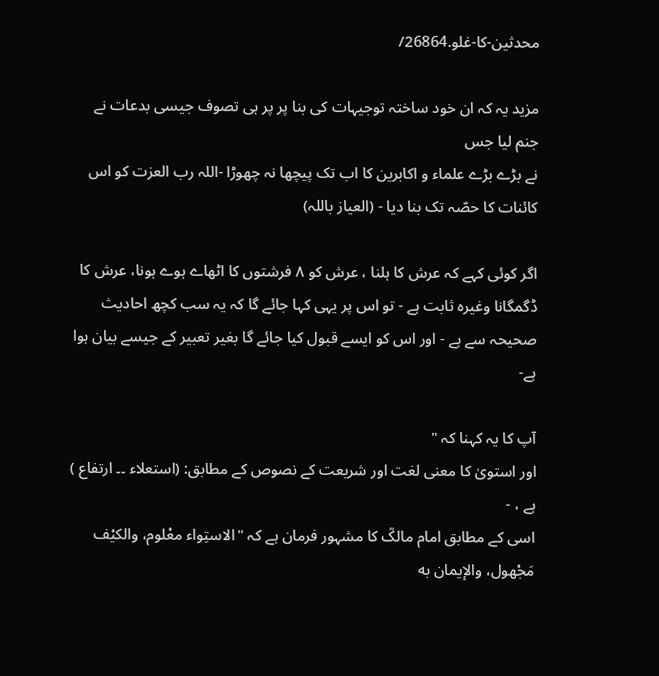محدثین-کا-غلو.26864/

مزید یہ کہ ان خود ساختہ توجیہات کی بنا پر پر ہی تصوف جیسی بدعات نے جنم لیا جس
نے بڑے بڑے علماء و اکابرین کا اب تک پیچھا نہ چھوڑا -اللہ رب العزت کو اس کائنات کا حصّہ تک بنا دیا - (العیاز باللہ)

اگر کوئی کہے کہ عرش کا ہلنا ، عرش کو ٨ فرشتوں کا اٹھاے ہوے ہونا، عرش کا ڈگمگانا وغیرہ ثابت ہے - تو اس پر یہی کہا جائے گا کہ یہ سب کچھ احادیث صحیحہ سے ہے - اور اس کو ایسے قبول کیا جائے گا بغیر تعبیر کے جیسے بیان ہوا ہے-

آپ کا یہ کہنا کہ "
اور استویٰ کا معنی لغت اور شریعت کے نصوص کے مطابق: (استعلاء ۔۔ ارتفاع ) ہے ، -
اسی کے مطابق امام مالکؒ کا مشہور فرمان ہے کہ "الاستِواء معْلوم، والكيْف مَجْهول، والإيمان به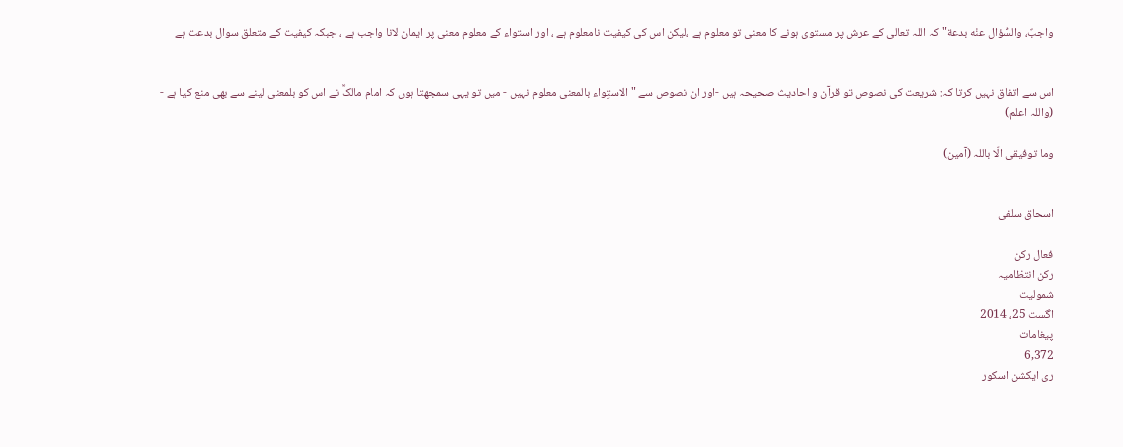واجبٌ، والسُّؤال عنْه بدعة" کہ اللہ تعالی کے عرش پر مستوی ہونے کا معنی تو معلوم ہے ،لیکن اس کی کیفیت نامعلوم ہے ، اور استواء کے معلوم معنی پر ایمان لانا واجب ہے ، جبکہ کیفیت کے متعلق سوال بدعت ہے


اس سے اتفاق نہیں کرتا کہ: شریعت کی نصوص تو قرآن و احادیث صحیحہ ہیں -اور ان نصوص سے "الاستِواء بالمعنی معلوم نہیں - میں تو یہی سمجھتا ہوں کہ امام مالکؒ نے اس کو بلمعنی لینے سے بھی منع کیا ہے -
(واللہ اعلم)

وما توفیقی الّا باللہ (آمین)


اسحاق سلفی

فعال رکن
رکن انتظامیہ
شمولیت
اگست 25، 2014
پیغامات
6,372
ری ایکشن اسکور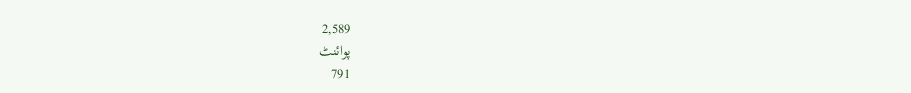2,589
پوائنٹ
791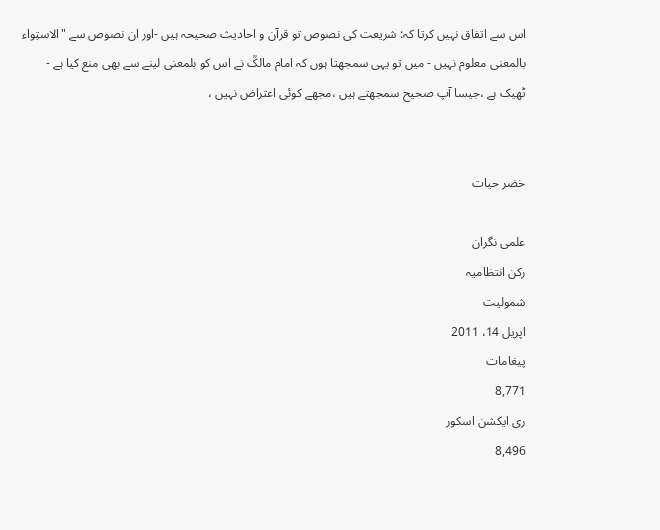اس سے اتفاق نہیں کرتا کہ: شریعت کی نصوص تو قرآن و احادیث صحیحہ ہیں -اور ان نصوص سے "الاستِواء بالمعنی معلوم نہیں - میں تو یہی سمجھتا ہوں کہ امام مالکؒ نے اس کو بلمعنی لینے سے بھی منع کیا ہے -
ٹھیک ہے ،جیسا آپ صحیح سمجھتے ہیں ،مجھے کوئی اعتراض نہیں ،


خضر حیات

علمی نگران
رکن انتظامیہ
شمولیت
اپریل 14، 2011
پیغامات
8,771
ری ایکشن اسکور
8,496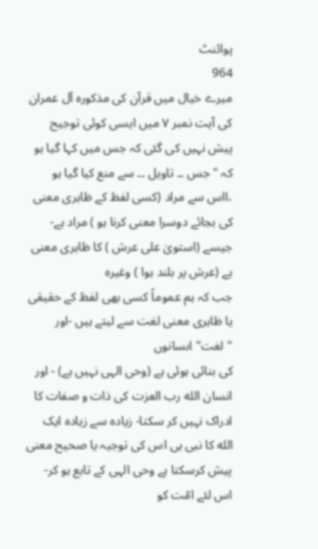پوائنٹ
964
میرے خیال میں قرآن کی مذکورہ آل عمران کی آیت نمبر ٧ میں ایسی کوئی توجیح پیش نہیں کی گئی کہ جس میں کہا گیا ہو کہ "جس ۔۔ تاویل ۔۔ سے منع کیا گیا ہو ،ااس سے مراد (کسی لفظ کے ظاہری معنی کی بجائے دوسرا معنی کرنا ہو ) مراد ہے- جیسے (استویٰ علی عرش ) کا ظاہری معنی ہے (عرش پر بلند ہوا ) وغیرہ
جب کہ ہم عموماً کسی بھی لفظ کے حقیقی یا ظاہری معنی لغت سے لیتے ہیں -اور "لغت" اںسانوں
کی بنائی ہوئی ہے (وحی الہی نہیں ہے) - اور انسان الله رب العزت کی ذات و صفات کا ادراک نہیں کر سکتا- زیادہ سے زیادہ ایک الله کا نبی ہی اس کی توجیہ یا صحیح معنی پیش کرسکتا ہے وحی الہی کے تابع ہو کر- اس لئے امّت کو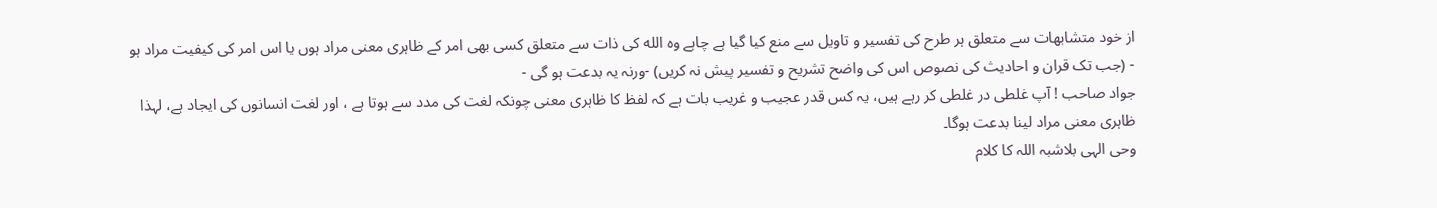از خود متشابھات سے متعلق ہر طرح کی تفسیر و تاویل سے منع کیا گیا ہے چاہے وہ الله کی ذات سے متعلق کسی بھی امر کے ظاہری معنی مراد ہوں یا اس امر کی کیفیت مراد ہو - (جب تک قران و احادیث کی نصوص اس کی واضح تشریح و تفسیر پیش نہ کریں) -ورنہ یہ بدعت ہو گی -
جواد صاحب ! آپ غلطی در غلطی کر رہے ہیں، یہ کس قدر عجیب و غریب بات ہے کہ لفظ کا ظاہری معنی چونکہ لغت کی مدد سے ہوتا ہے ، اور لغت انسانوں کی ایجاد ہے، لہذا ظاہری معنی مراد لینا بدعت ہوگا۔
وحی الہی بلاشبہ اللہ کا کلام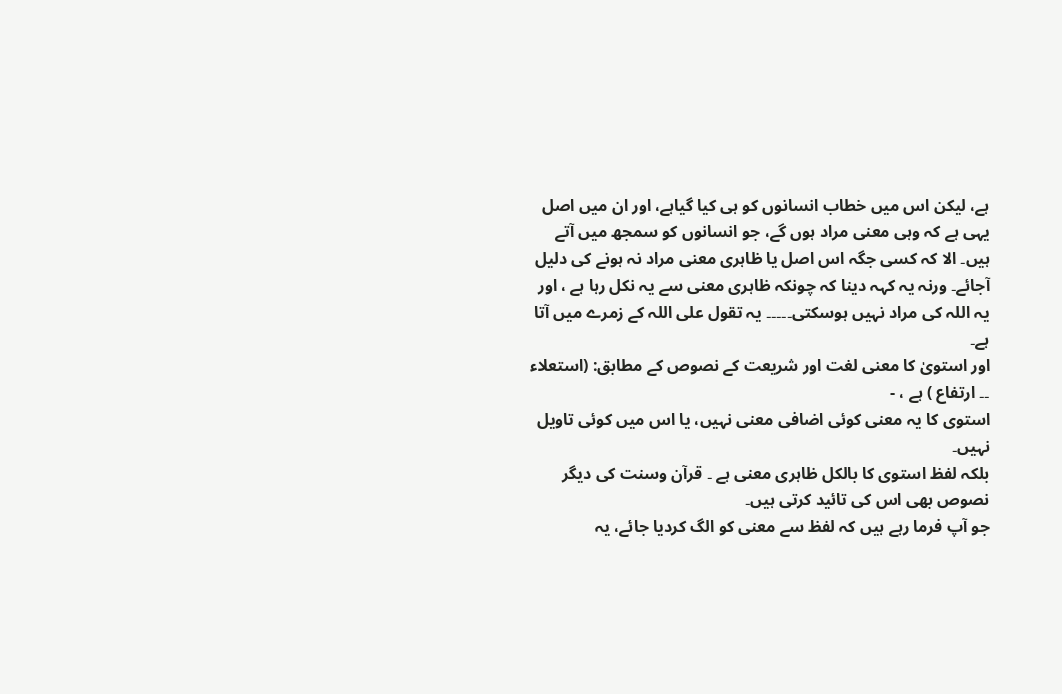ہے، لیکن اس میں خطاب انسانوں کو ہی کیا گیاہے، اور ان میں اصل یہی ہے کہ وہی معنی مراد ہوں گے، جو انسانوں کو سمجھ میں آتے ہیں۔ الا کہ کسی جگہ اس اصل یا ظاہری معنی مراد نہ ہونے کی دلیل آجائے۔ ورنہ یہ کہہ دینا کہ چونکہ ظاہری معنی سے یہ نکل رہا ہے ، اور یہ اللہ کی مراد نہیں ہوسکتی۔۔۔۔۔ یہ تقول علی اللہ کے زمرے میں آتا ہے۔
اور استویٰ کا معنی لغت اور شریعت کے نصوص کے مطابق: (استعلاء ۔۔ ارتفاع ) ہے ، -
استوی کا یہ معنی کوئی اضافی معنی نہیں، یا اس میں کوئی تاویل نہیں۔
بلکہ لفظ استوی کا بالکل ظاہری معنی ہے ۔ قرآن وسنت کی دیگر نصوص بھی اس کی تائید کرتی ہیں۔
جو آپ فرما رہے ہیں کہ لفظ سے معنی کو الگ کردیا جائے، یہ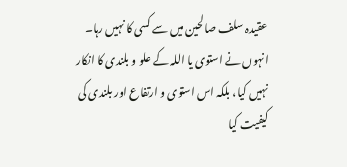عقیدہ سلف صالحین میں سے کسی کا نہیں رہا۔ انہوں نے استوی یا اللہ کے علو و بلندی کا انکار نہیں کیا، بلکہ اس استوی و ارتفاع اور بلندی کی کیفیت کیا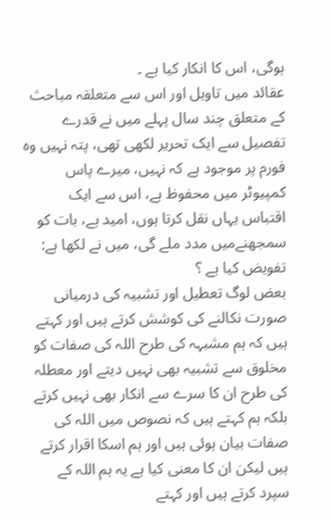ہوگی، اس کا انکار کیا ہے ۔
عقائد میں تاویل اور اس سے متعلقہ مباحث کے متعلق چند سال پہلے میں نے قدرے تفصیل سے ایک تحریر لکھی تھی، پتہ نہیں وہ فورم پر موجود ہے کہ نہیں، میرے پاس کمپیوٹر میں محفوظ ہے، اس سے ایک اقتباس یہاں نقل کرتا ہوں، امید ہے، بات کو سمجھنےمیں مدد ملے گی، میں نے لکھا ہے:
تفویض کیا ہے ؟
بعض لوگ تعطیل اور تشبیہ کی درمیانی صورت نکالنے کی کوشش کرتے ہیں اور کہتے ہیں کہ ہم مشبہہ کی طرح اللہ کی صفات کو مخلوق سے تشبیہ بھی نہیں دیتے اور معطلہ کی طرح ان کا سرے سے انکار بھی نہیں کرتے بلکہ ہم کہتے ہیں کہ نصوص میں اللہ کی صفات بیان ہوئی ہیں اور ہم اسکا اقرار کرتے ہیں لیکن ان کا معنی کیا ہے یہ ہم اللہ کے سپرد کرتے ہیں اور کہتے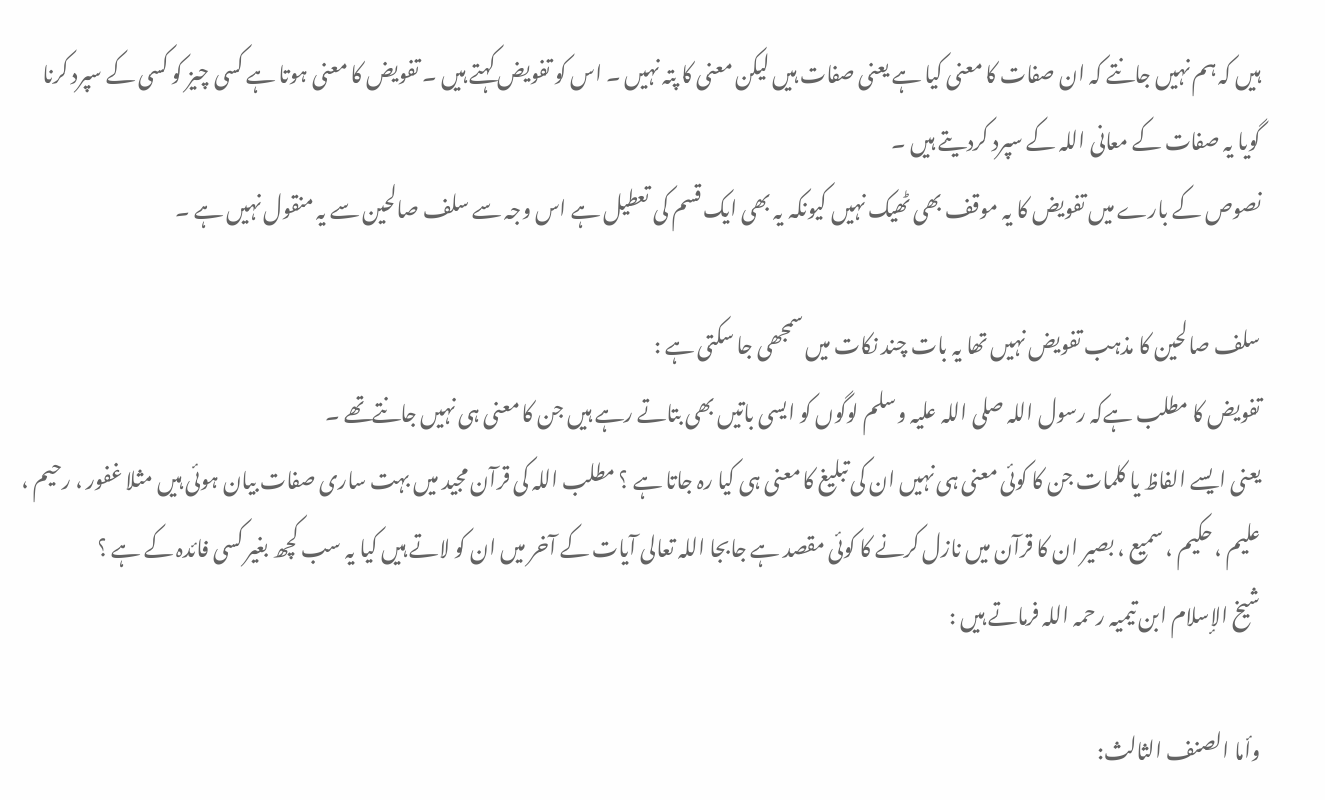ہیں کہ ہم نہیں جانتے کہ ان صفات کا معنی کیا ہے یعنی صفات ہیں لیکن معنی کا پتہ نہیں ۔ اس کو تفویض کہتے ہیں ۔ تفویض کا معنی ہوتا ہے کسی چیز کو کسی کے سپرد کرنا گویا یہ صفات کے معانی اللہ کے سپرد کردیتے ہیں ۔
نصوص کے بارے میں تفویض کا یہ موقف بھی ٹھیک نہیں کیونکہ یہ بھی ایک قسم کی تعطیل ہے اس وجہ سے سلف صالحین سے یہ منقول نہیں ہے ۔

سلف صالحین کا مذہب تفویض نہیں تھا یہ بات چند نکات میں سمجھی جا سکتی ہے :
تفویض کا مطلب ہےکہ رسول اللہ صلی اللہ علیہ وسلم لوگوں کو ایسی باتیں بھی بتاتے رہے ہیں جن کا معنی ہی نہیں جانتےتھے ۔
یعنی ایسے الفاظ یا کلمات جن کا کوئی معنی ہی نہیں ان کی تبلیغ کا معنی ہی کیا رہ جاتا ہے ؟ مطلب اللہ کی قرآن مجید میں بہت ساری صفات بیان ہوئی ہیں مثلا غفور ، رحیم ، علیم ، حکیم ، سمیع ، بصیر ان کا قرآن میں نازل کرنے کا کوئی مقصد ہے جابجا اللہ تعالی آیات کے آخر میں ان کو لاتے ہیں کیا یہ سب کچھ بغیر کسی فائدہ کے ہے ؟
شیخ الإسلام ابن تیمیہ رحمہ اللہ فرماتے ہیں :

وأما الصنف الثالث: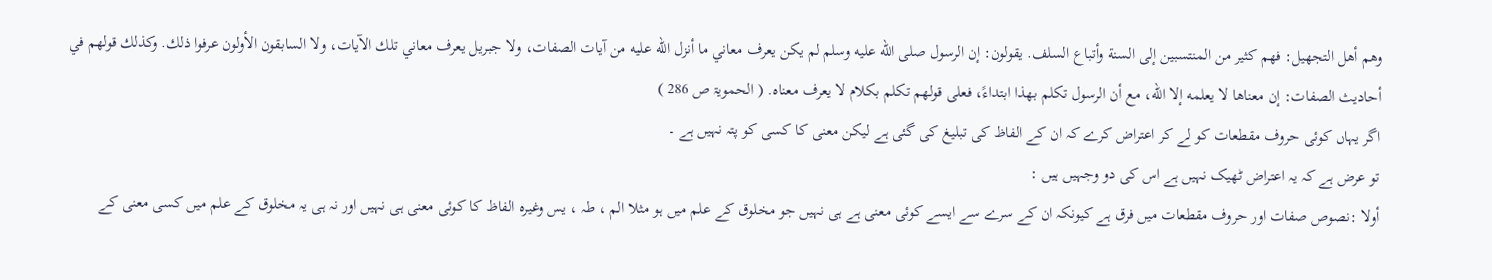وهم أهل التجهيل: فهم كثير من المنتسبين إلى السنة وأتباع السلف. يقولون: إن الرسول صلى الله عليه وسلم لم يكن يعرف معاني ما أنزل الله عليه من آيات الصفات، ولا جبريل يعرف معاني تلك الآيات، ولا السابقون الأولون عرفوا ذلك. وكذلك قولهم في أحاديث الصفات: إن معناها لا يعلمه إلا الله، مع أن الرسول تكلم بهذا ابتداءً، فعلى قولهم تكلم بكلام لا يعرف معناه. ( الحمویۃ ص 286 )
اگر یہاں کوئی حروف مقطعات کو لے کر اعتراض کرے کہ ان کے الفاظ کی تبلیغ کی گئی ہے لیکن معنی کا کسی کو پتہ نہیں ہے ۔
تو عرض ہے کہ یہ اعتراض ٹھیک نہیں ہے اس کی دو وجہیں ہیں :
أولا :نصوص صفات اور حروف مقطعات میں فرق ہے کیونکہ ان کے سرے سے ایسے کوئی معنی ہے ہی نہیں جو مخلوق کے علم میں ہو مثلا الم ، طہ ، یس وغیرہ الفاظ کا کوئی معنی ہی نہیں اور نہ ہی یہ مخلوق کے علم میں کسی معنی کے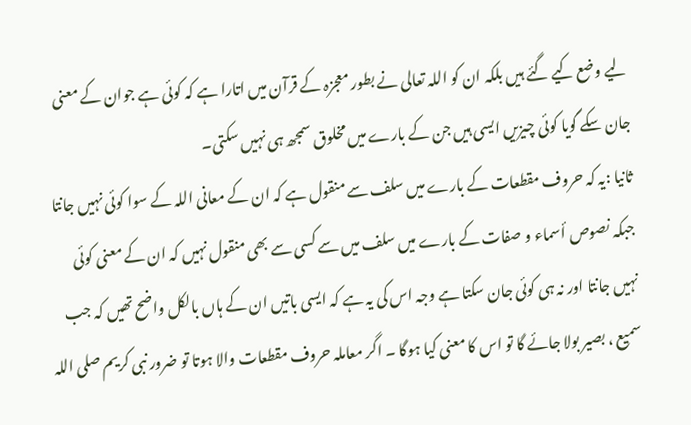لیے وضع کیے گئے ہیں بلکہ ان کو اللہ تعالی نے بطور معجزہ کے قرآن میں اتارا ہے کہ کوئی ہے جوان کے معنی جان سکے گویا کوئی چیزیں ایسی ہیں جن کے بارے میں مخلوق سمجھ ہی نہیں سکتی۔
ثانیا :یہ کہ حروف مقطعات کے بارے میں سلف سے منقول ہے کہ ان کے معانی اللہ کے سوا کوئی نہیں جانتا جبکہ نصوص أسماء و صفات کے بارے میں سلف میں سے کسی سے بھی منقول نہیں کہ ان کے معنی کوئی نہیں جانتا اور نہ ہی کوئی جان سکتا ہے وجہ اس کی یہ ہے کہ ایسی باتیں ان کے ہاں بالکل واضح تھیں کہ جب سمیع ، بصیر بولا جائے گا تو اس کا معنی کیا ہوگا ۔ اگر معاملہ حروف مقطعات والا ہوتا تو ضرور نبی کریم صلی اللہ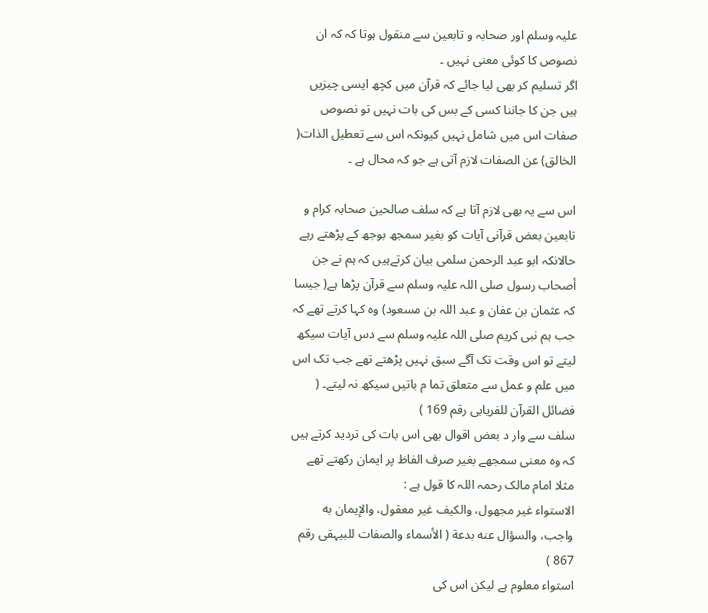علیہ وسلم اور صحابہ و تابعین سے منقول ہوتا کہ کہ ان نصوص کا کوئی معنی نہیں ۔
اگر تسلیم کر بھی لیا جائے کہ قرآن میں کچھ ایسی چیزیں ہیں جن کا جاننا کسی کے بس کی بات نہیں تو نصوص صفات اس میں شامل نہیں کیونکہ اس سے تعطیل الذات( الخالق) عن الصفات لازم آتی ہے جو کہ محال ہے ۔

اس سے یہ بھی لازم آتا ہے کہ سلف صالحین صحابہ کرام و تابعین بعض قرآنی آیات کو بغیر سمجھ بوجھ کے پڑھتے رہے حالانکہ ابو عبد الرحمن سلمی بیان کرتےہیں کہ ہم نے جن أصحاب رسول صلی اللہ علیہ وسلم سے قرآن پڑھا ہے( جیسا کہ عثمان بن عفان و عبد اللہ بن مسعود) وہ کہا کرتے تھے کہ جب ہم نبی کریم صلی اللہ علیہ وسلم سے دس آیات سیکھ لیتے تو اس وقت تک آگے سبق نہیں پڑھتے تھے جب تک اس میں علم و عمل سے متعلق تما م باتیں سیکھ نہ لیتے۔ ( فضائل القرآن للفریابی رقم 169 )
سلف سے وار د بعض اقوال بھی اس بات کی تردید کرتے ہیں کہ وہ معنی سمجھے بغیر صرف الفاظ پر ایمان رکھتے تھے مثلا امام مالک رحمہ اللہ کا قول ہے :
الاستواء غير مجهول، والكيف غير معقول، والإيمان به واجب، والسؤال عنه بدعة ( الأسماء والصفات للبیہقی رقم 867 )
استواء معلوم ہے لیکن اس کی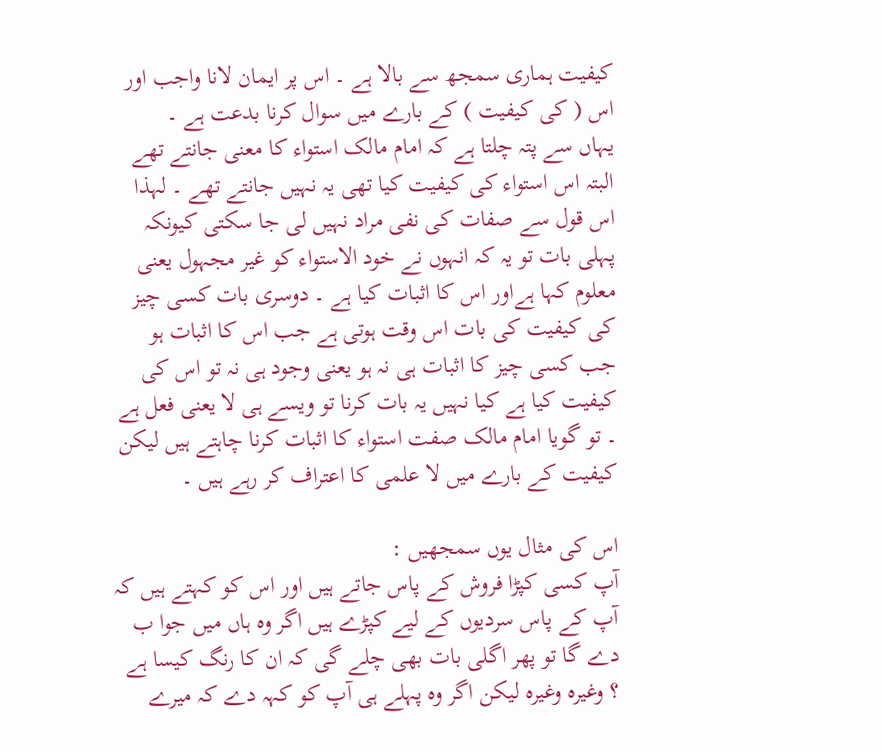کیفیت ہماری سمجھ سے بالا ہے ۔ اس پر ایمان لانا واجب اور اس ( کی کیفیت ) کے بارے میں سوال کرنا بدعت ہے ۔
یہاں سے پتہ چلتا ہے کہ امام مالک استواء کا معنی جانتے تھے البتہ اس استواء کی کیفیت کیا تھی یہ نہیں جانتے تھے ۔ لہذا اس قول سے صفات کی نفی مراد نہیں لی جا سکتی کیونکہ پہلی بات تو یہ کہ انہوں نے خود الاستواء کو غیر مجہول یعنی معلوم کہا ہےاور اس کا اثبات کیا ہے ۔ دوسری بات کسی چیز کی کیفیت کی بات اس وقت ہوتی ہے جب اس کا اثبات ہو جب کسی چیز کا اثبات ہی نہ ہو یعنی وجود ہی نہ تو اس کی کیفیت کیا ہے کیا نہیں یہ بات کرنا تو ویسے ہی لا یعنی فعل ہے ۔ تو گویا امام مالک صفت استواء کا اثبات کرنا چاہتے ہیں لیکن کیفیت کے بارے میں لا علمی کا اعتراف کر رہے ہیں ۔

اس کی مثال یوں سمجھیں :
آپ کسی کپڑا فروش کے پاس جاتے ہیں اور اس کو کہتے ہیں کہ آپ کے پاس سردیوں کے لیے کپڑے ہیں اگر وہ ہاں میں جوا ب دے گا تو پھر اگلی بات بھی چلے گی کہ ان کا رنگ کیسا ہے ؟ وغیرہ وغیرہ لیکن اگر وہ پہلے ہی آپ کو کہہ دے کہ میرے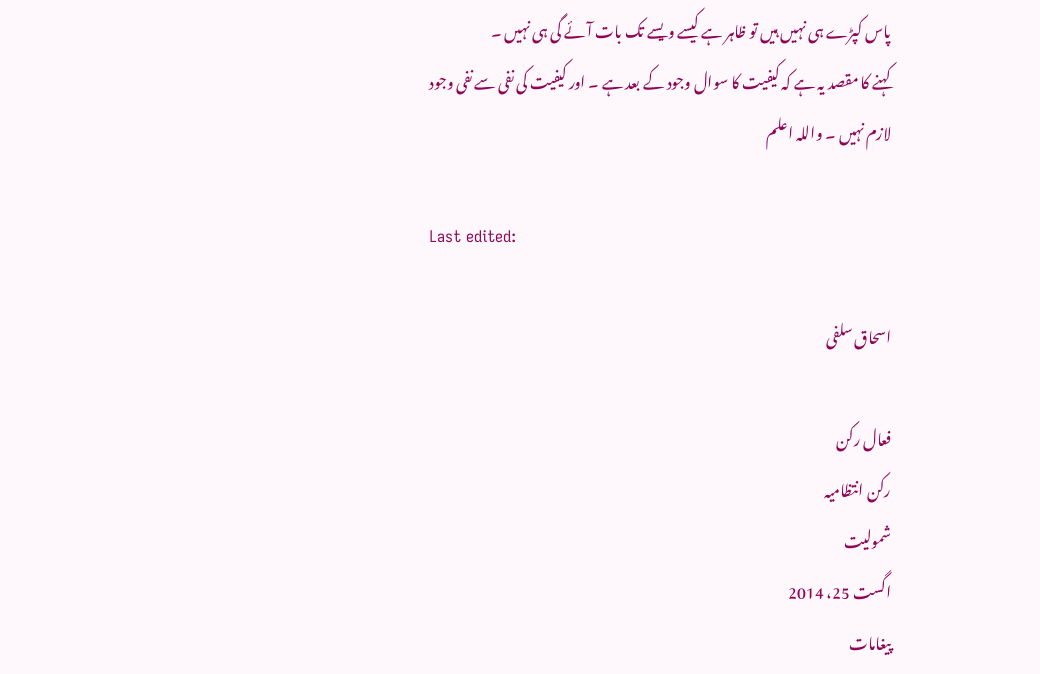پاس کپڑے ہی نہیں ہیں تو ظاہر ہے کیسے ویسے تک بات آئے گی ہی نہیں ۔
کہنے کا مقصد یہ ہے کہ کیفیت کا سوال وجود کے بعد ہے ۔ اور کیفیت کی نفی سے نفی وجود لازم نہیں ۔ واللہ اعلم

Last edited:

اسحاق سلفی

فعال رکن
رکن انتظامیہ
شمولیت
اگست 25، 2014
پیغامات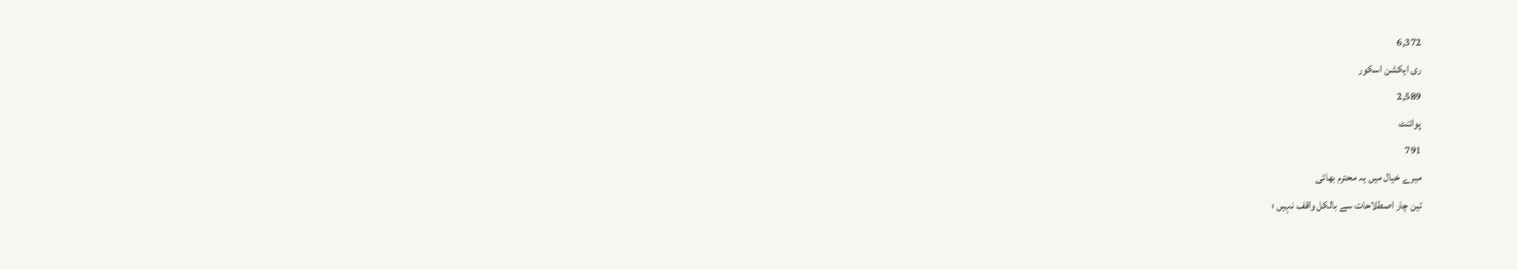6,372
ری ایکشن اسکور
2,589
پوائنٹ
791
میرے خیال میں یہ محترم بھائی
تین چار اصطلاحات سے بالکل واقف نہیں ؛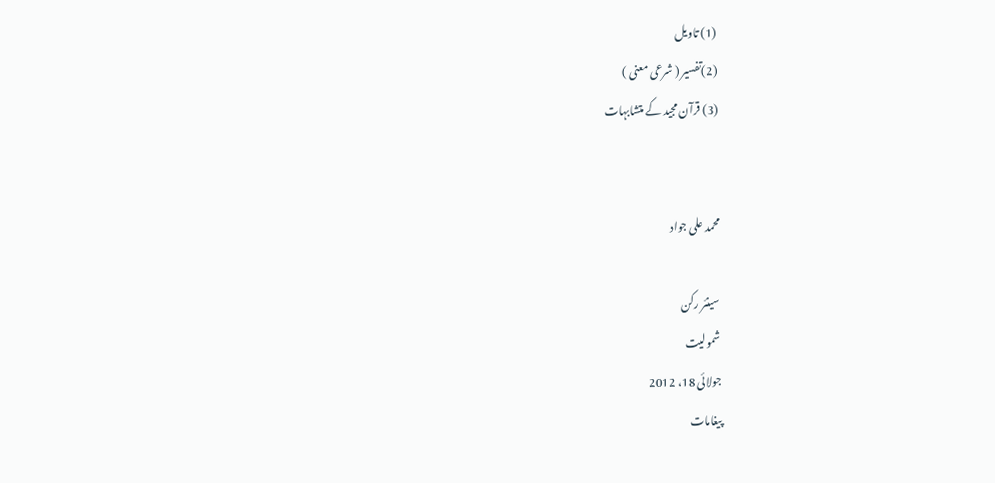(1) تاویل
(2)تفسیر ( شرعی معنی )
(3) قرآن مجید کے متشابہات


محمد علی جواد

سینئر رکن
شمولیت
جولائی 18، 2012
پیغامات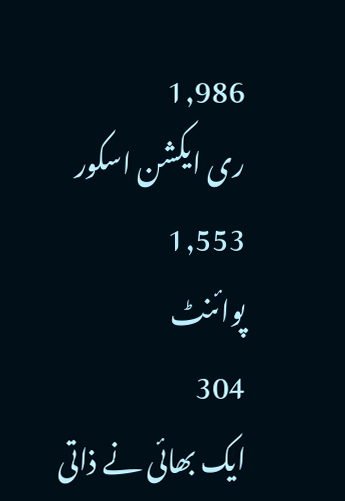1,986
ری ایکشن اسکور
1,553
پوائنٹ
304
ایک بھائی نے ذاتی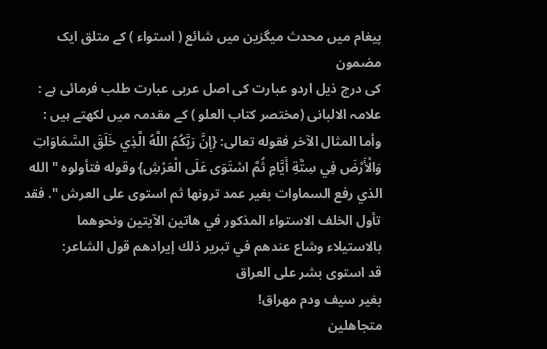پیغام میں محدث میگزین میں شائع ( استواء ) کے متلق ایک مضمون
کی درج ذیل اردو عبارت کی اصل عربی عبارت طلب فرمائی ہے :
علامہ الالبانی (مختصر کتاب العلو ) کے مقدمہ میں لکھتے ہیں :
وأما المثال الآخر فقوله تعالى: {إِنَّ رَبَّكُمُ اللَّهُ الَّذِي خَلَقَ السَّمَاوَاتِ وَالْأَرْضَ فِي سِتَّةِ أَيَّامٍ ثُمَّ اسْتَوَى عَلَى الْعَرْشِ} وقوله فتأولوه "الله الذي رفع السماوات بغير عمد ترونها ثم استوى على العرش ". فقد تأول الخلف الاستواء المذكور في هاتين الآيتين ونحوهما بالاستيلاء وشاع عندهم في تبرير ذلك إيرادهم قول الشاعر:
قد استوى بشر على العراق
بغير سيف ودم مهراق!
متجاهلين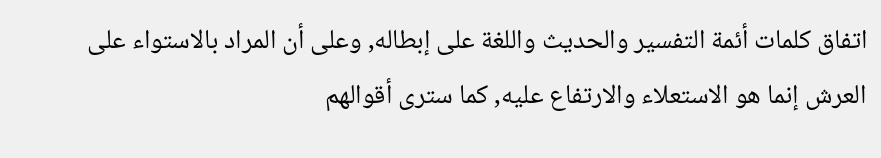اتفاق كلمات أئمة التفسير والحديث واللغة على إبطاله, وعلى أن المراد بالاستواء على العرش إنما هو الاستعلاء والارتفاع عليه, كما سترى أقوالهم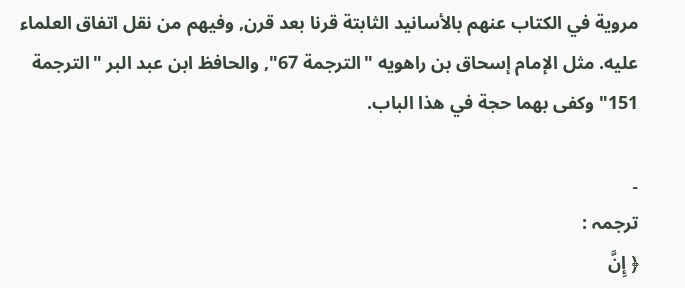مروية في الكتاب عنهم بالأسانيد الثابتة قرنا بعد قرن, وفيهم من نقل اتفاق العلماء عليه. مثل الإمام إسحاق بن راهويه "الترجمة 67", والحافظ ابن عبد البر "الترجمة 151" وكفى بهما حجة في هذا الباب.

۔
ترجمہ :
﴿ إِنَّ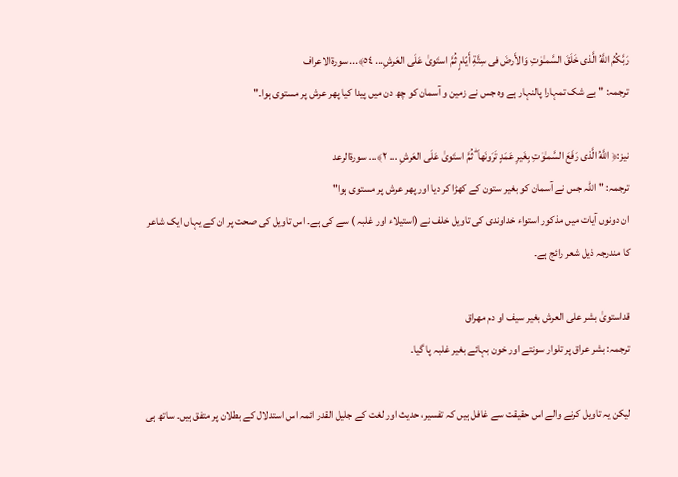رَ‌بَّكُمُ اللَّهُ الَّذى خَلَقَ السَّمـٰو‌ٰتِ وَالأَر‌ضَ فى سِتَّةِ أَيّامٍ ثُمَّ استَوىٰ عَلَى العَر‌شِ... ٥٤﴾... سورةالاعراف
ترجمہ: "بے شک تمہارا پالنہار ہے وہ جس نے زمین و آسمان کو چھ دن میں پیدا کیا پھر عرش پر مستوی ہوا۔"

نیز:﴿ اللَّهُ الَّذى رَ‌فَعَ السَّمـٰو‌ٰتِ بِغَيرِ‌ عَمَدٍ تَرَ‌ونَها ۖ ثُمَّ استَوىٰ عَلَى العَر‌شِ ... ٢﴾... سورةالرعد
ترجمہ: "اللہ جس نے آسمان کو بغیر ستون کے کھڑا کر دیا اور پھر عرش پر مستوی ہوا"
ان دونوں آیات میں مذکور استواء خداوندی کی تاویل خلف نے (استیلاء اور غلبہ ) سے کی ہے۔ اس تاویل کی صحت پر ان کے یہاں ایک شاعر کا مندرجہ ذیل شعر رائج ہے۔

قداستوىٰ بشر على العرش بغير سيف او دم مهراق
ترجمہ: بشر عراق پر تلوار سونتے اور خون بہائے بغیر غلبہ پا گیا۔

لیکن یہ تاویل کرنے والے اس حقیقت سے غافل ہیں کہ تفسیر، حدیث اور لغت کے جلیل القدر ائمہ اس استدلال کے بطلان پر متفق ہیں۔ ساتھ ہی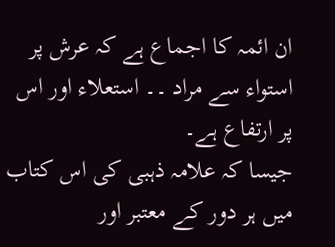ان ائمہ کا اجماع ہے کہ عرش پر استواء سے مراد ۔۔ استعلاء اور اس پر ارتفاع ہے۔
جیسا کہ علامہ ذہبی کی اس کتاب میں ہر دور کے معتبر اور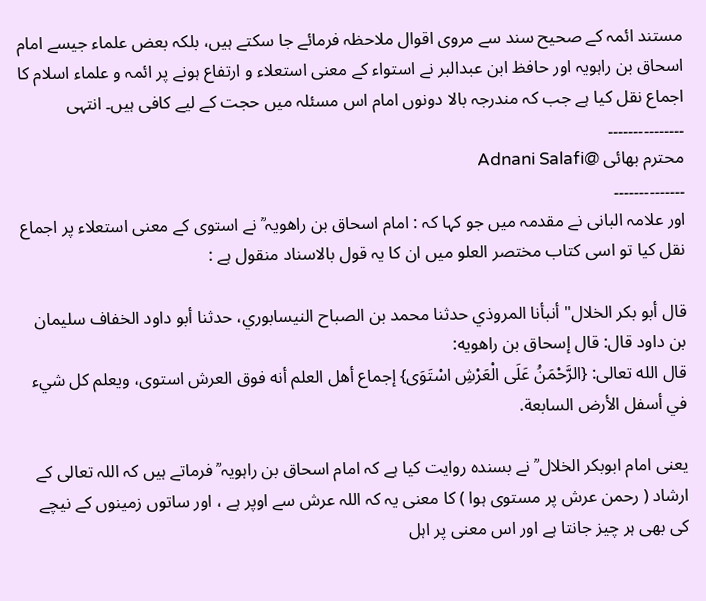مستند ائمہ کے صحیح سند سے مروی اقوال ملاحظہ فرمائے جا سکتے ہیں، بلکہ بعض علماء جیسے امام اسحاق بن راہویہ اور حافظ ابن عبدالبر نے استواء کے معنی استعلاء و ارتفاع ہونے پر ائمہ و علماء اسلام کا اجماع نقل کیا ہے جب کہ مندرجہ بالا دونوں امام اس مسئلہ میں حجت کے لیے کافی ہیں۔ انتہی
۔۔۔۔۔۔۔۔۔۔۔۔۔۔۔
محترم بھائی @Adnani Salafi
۔۔۔۔۔۔۔۔۔۔۔۔۔۔
اور علامہ البانی نے مقدمہ میں جو کہا کہ : امام اسحاق بن راھویہ ؒ نے استوی کے معنی استعلاء پر اجماع نقل کیا تو اسی کتاب مختصر العلو میں ان کا یہ قول بالاسناد منقول ہے :

قال أبو بكر الخلال" أنبأنا المروذي حدثنا محمد بن الصباح النيسابوري، حدثنا أبو داود الخفاف سليمان بن داود قال: قال إسحاق بن راهويه:
قال الله تعالى: {الرَّحْمَنُ عَلَى الْعَرْشِ اسْتَوَى} إجماع أهل العلم أنه فوق العرش استوى، ويعلم كل شيء في أسفل الأرض السابعة.

یعنی امام ابوبکر الخلال ؒ نے بسندہ روایت کیا ہے کہ امام اسحاق بن راہویہ ؒ فرماتے ہیں کہ اللہ تعالی کے ارشاد ( رحمن عرش پر مستوی ہوا ) کا معنی یہ کہ اللہ عرش سے اوپر ہے ، اور ساتوں زمینوں کے نیچے کی بھی ہر چیز جانتا ہے اور اس معنی پر اہل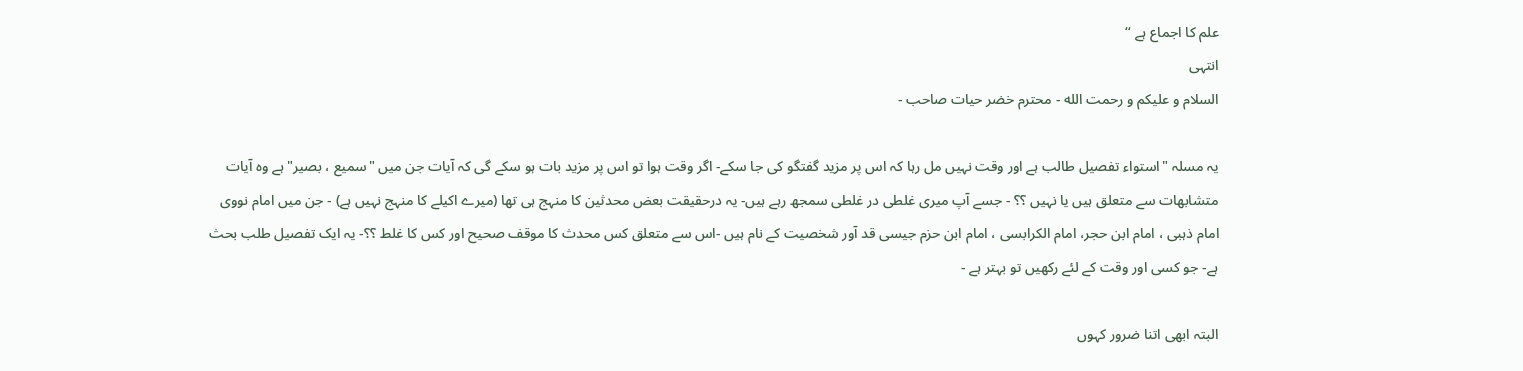علم کا اجماع ہے ‘‘
انتہی
السلام و علیکم و رحمت الله - محترم خضر حیات صاحب -

یہ مسلہ "استواء تفصیل طالب ہے اور وقت نہیں مل رہا کہ اس پر مزید گفتگو کی جا سکے- اگر وقت ہوا تو اس پر مزید بات ہو سکے گی کہ آیات جن میں "سمیع ، بصیر" ہے وہ آیات متشابھات سے متعلق ہیں یا نہیں ؟؟ - جسے آپ میری غلطی در غلطی سمجھ رہے ہیں- یہ درحقیقت بعض محدثین کا منہج ہی تھا (میرے اکیلے کا منہج نہیں ہے) - جن میں امام نووی امام ذہبی ، امام ابن حجر، امام الکرابسی ، امام ابن حزم جیسی قد آور شخصیت کے نام ہیں -اس سے متعلق کس محدث کا موقف صحیح اور کس کا غلط ؟؟- یہ ایک تفصیل طلب بحث ہے- جو کسی اور وقت کے لئے رکھیں تو بہتر ہے -

البتہ ابھی اتنا ضرور کہوں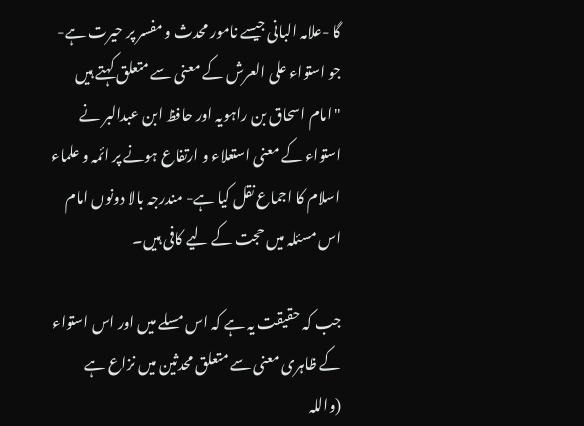گا -علامہ البانی جیسے نامور محدث و مفسر پر حیرت ہے- جو استواء علی العرش کے معنی سے متعلق کہتے ہیں "امام اسحاق بن راہویہ اور حافظ ابن عبدالبر نے استواء کے معنی استعلاء و ارتفاع ہونے پر ائمہ و علماء اسلام کا اجماع نقل کیا ہے- مندرجہ بالا دونوں امام اس مسئلہ میں حجت کے لیے کافی ہیں۔

جب کہ حقیقت یہ ہے کہ اس مسلے میں اور اس استواء کے ظاہری معنی سے متعلق محدثین میں نزاع ہے (واللہ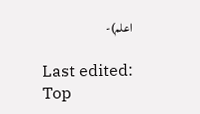اعلم)-

Last edited:
Top